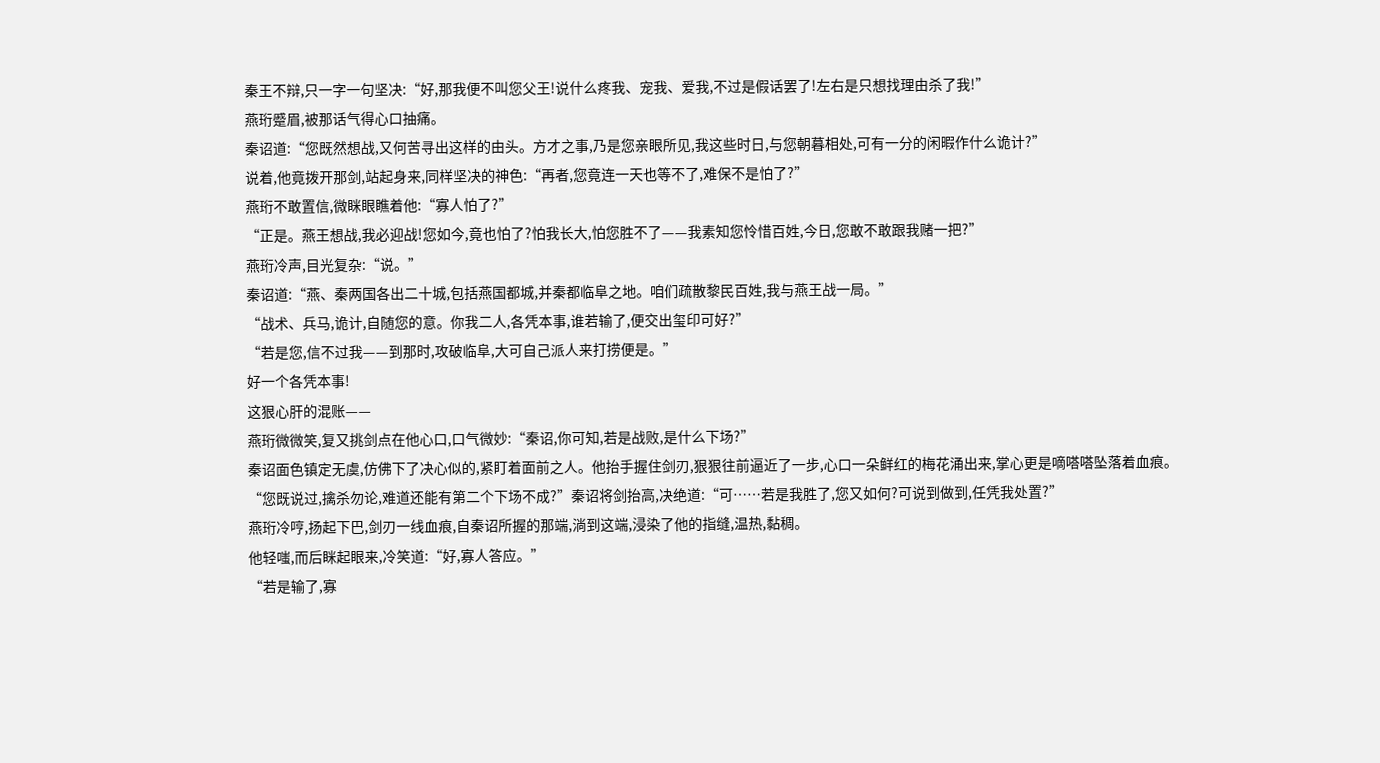秦王不辩,只一字一句坚决:“好,那我便不叫您父王!说什么疼我、宠我、爱我,不过是假话罢了!左右是只想找理由杀了我!”
燕珩蹙眉,被那话气得心口抽痛。
秦诏道:“您既然想战,又何苦寻出这样的由头。方才之事,乃是您亲眼所见,我这些时日,与您朝暮相处,可有一分的闲暇作什么诡计?”
说着,他竟拨开那剑,站起身来,同样坚决的神色:“再者,您竟连一天也等不了,难保不是怕了?”
燕珩不敢置信,微眯眼瞧着他:“寡人怕了?”
“正是。燕王想战,我必迎战!您如今,竟也怕了?怕我长大,怕您胜不了——我素知您怜惜百姓,今日,您敢不敢跟我赌一把?”
燕珩冷声,目光复杂:“说。”
秦诏道:“燕、秦两国各出二十城,包括燕国都城,并秦都临阜之地。咱们疏散黎民百姓,我与燕王战一局。”
“战术、兵马,诡计,自随您的意。你我二人,各凭本事,谁若输了,便交出玺印可好?”
“若是您,信不过我——到那时,攻破临阜,大可自己派人来打捞便是。”
好一个各凭本事!
这狠心肝的混账——
燕珩微微笑,复又挑剑点在他心口,口气微妙:“秦诏,你可知,若是战败,是什么下场?”
秦诏面色镇定无虞,仿佛下了决心似的,紧盯着面前之人。他抬手握住剑刃,狠狠往前逼近了一步,心口一朵鲜红的梅花涌出来,掌心更是嘀嗒嗒坠落着血痕。
“您既说过,擒杀勿论,难道还能有第二个下场不成?”秦诏将剑抬高,决绝道:“可……若是我胜了,您又如何?可说到做到,任凭我处置?”
燕珩冷哼,扬起下巴,剑刃一线血痕,自秦诏所握的那端,淌到这端,浸染了他的指缝,温热,黏稠。
他轻嗤,而后眯起眼来,冷笑道:“好,寡人答应。”
“若是输了,寡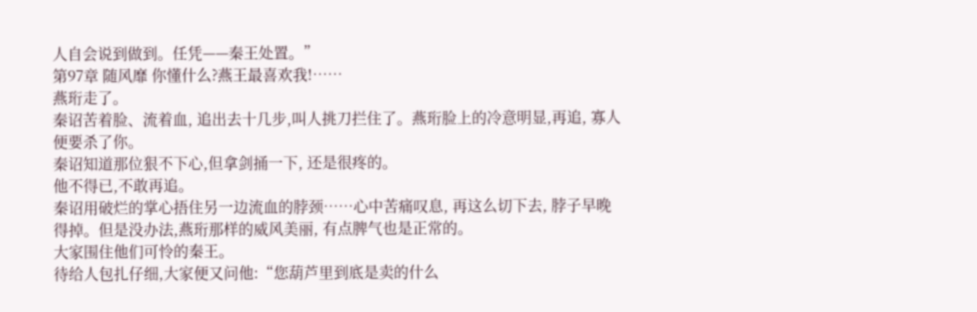人自会说到做到。任凭——秦王处置。”
第97章 随风靡 你懂什么?燕王最喜欢我!……
燕珩走了。
秦诏苦着脸、流着血, 追出去十几步,叫人挑刀拦住了。燕珩脸上的冷意明显,再追, 寡人便要杀了你。
秦诏知道那位狠不下心,但拿剑捅一下, 还是很疼的。
他不得已,不敢再追。
秦诏用破烂的掌心捂住另一边流血的脖颈……心中苦痛叹息, 再这么切下去, 脖子早晚得掉。但是没办法,燕珩那样的威风美丽, 有点脾气也是正常的。
大家围住他们可怜的秦王。
待给人包扎仔细,大家便又问他:“您葫芦里到底是卖的什么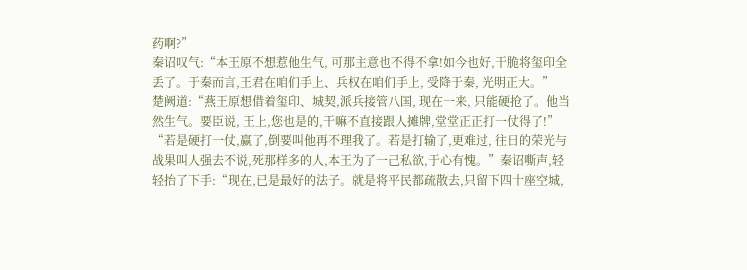药啊?”
秦诏叹气:“本王原不想惹他生气, 可那主意也不得不拿!如今也好,干脆将玺印全丢了。于秦而言,王君在咱们手上、兵权在咱们手上, 受降于秦, 光明正大。”
楚阙道:“燕王原想借着玺印、城契,派兵接管八国, 现在一来, 只能硬抢了。他当然生气。要臣说, 王上,您也是的,干嘛不直接跟人摊牌,堂堂正正打一仗得了!”
“若是硬打一仗,赢了,倒要叫他再不理我了。若是打输了,更难过, 往日的荣光与战果叫人强去不说,死那样多的人,本王为了一己私欲,于心有愧。”秦诏嘶声,轻轻抬了下手:“现在,已是最好的法子。就是将平民都疏散去,只留下四十座空城,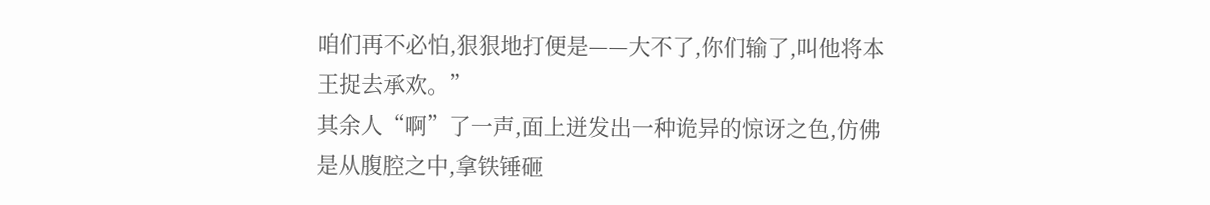咱们再不必怕,狠狠地打便是——大不了,你们输了,叫他将本王捉去承欢。”
其余人“啊”了一声,面上迸发出一种诡异的惊讶之色,仿佛是从腹腔之中,拿铁锤砸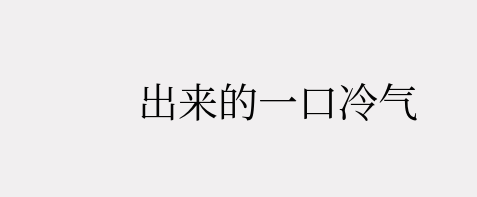出来的一口冷气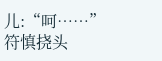儿:“呵……”
符慎挠头